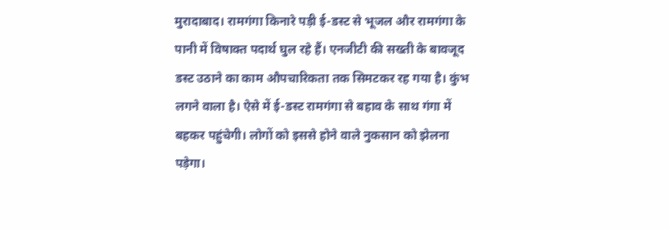मुरादाबाद। रामगंगा किनारे पड़ी ई-डस्ट से भूजल और रामगंगा के पानी में विषाक्त पदार्थ घुल रहे हैं। एनजीटी की सख्ती के बावजूद डस्ट उठाने का काम औपचारिकता तक सिमटकर रह गया है। कुंभ लगने वाला है। ऐसे में ई-डस्ट रामगंगा से बहाव के साथ गंगा में बहकर पहुंचेगी। लोगों को इससे होने वाले नुकसान को झेलना पड़ेगा।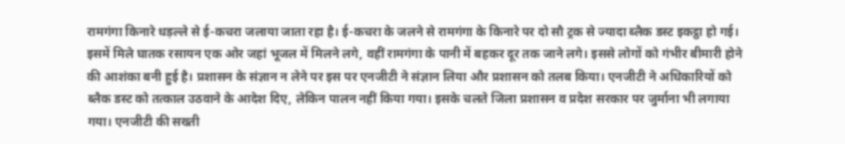रामगंगा किनारे धड़ल्ले से ई-कचरा जलाया जाता रहा है। ई-कचरा के जलने से रामगंगा के किनारे पर दो सौ ट्रक से ज्यादा ब्लैक डस्ट इकट्ठा हो गई। इसमें मिले घातक रसायन एक ओर जहां भूजल में मिलने लगे, वहीं रामगंगा के पानी में बहकर दूर तक जाने लगे। इससे लोगों को गंभीर बीमारी होने की आशंका बनी हुई है। प्रशासन के संज्ञान न लेने पर इस पर एनजीटी ने संज्ञान लिया और प्रशासन को तलब किया। एनजीटी ने अधिकारियों को ब्लैक डस्ट को तत्काल उठवाने के आदेश दिए, लेकिन पालन नहीं किया गया। इसके चलते जिला प्रशासन व प्रदेश सरकार पर जुर्माना भी लगाया गया। एनजीटी की सख्ती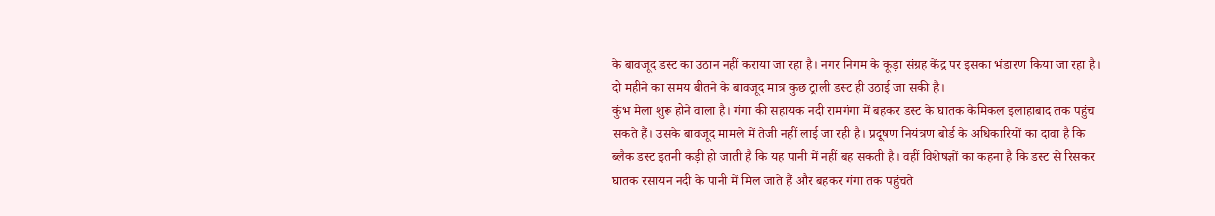के बावजूद डस्ट का उठान नहीं कराया जा रहा है। नगर निगम के कूड़ा संग्रह केंद्र पर इसका भंडारण किया जा रहा है। दो महीने का समय बीतने के बावजूद मात्र कुछ ट्राली डस्ट ही उठाई जा सकी है।
कुंभ मेला शुरू होने वाला है। गंगा की सहायक नदी रामगंगा में बहकर डस्ट के घातक केमिकल इलाहाबाद तक पहुंच सकते हैं। उसके बावजूद मामले में तेजी नहीं लाई जा रही है। प्रदूषण नियंत्रण बोर्ड के अधिकारियों का दावा है कि ब्लैक डस्ट इतनी कड़ी हो जाती है कि यह पानी में नहीं बह सकती है। वहीं विशेषज्ञों का कहना है कि डस्ट से रिसकर घातक रसायन नदी के पानी में मिल जाते हैं और बहकर गंगा तक पहुंचते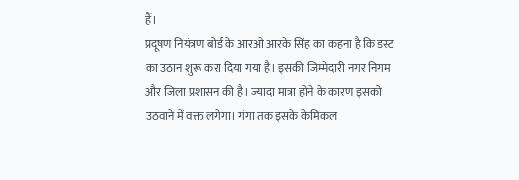हैं।
प्रदूषण नियंत्रण बोर्ड के आरओ आरके सिंह का कहना है कि डस्ट का उठान शुरू करा दिया गया है। इसकी जिम्मेदारी नगर निगम और जिला प्रशासन की है। ज्यादा मात्रा होने के कारण इसको उठवाने में वक्त लगेगा। गंगा तक इसके केमिकल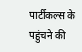पार्टीकल्स के पहुंचने की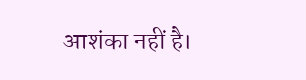आशंका नहीं है।